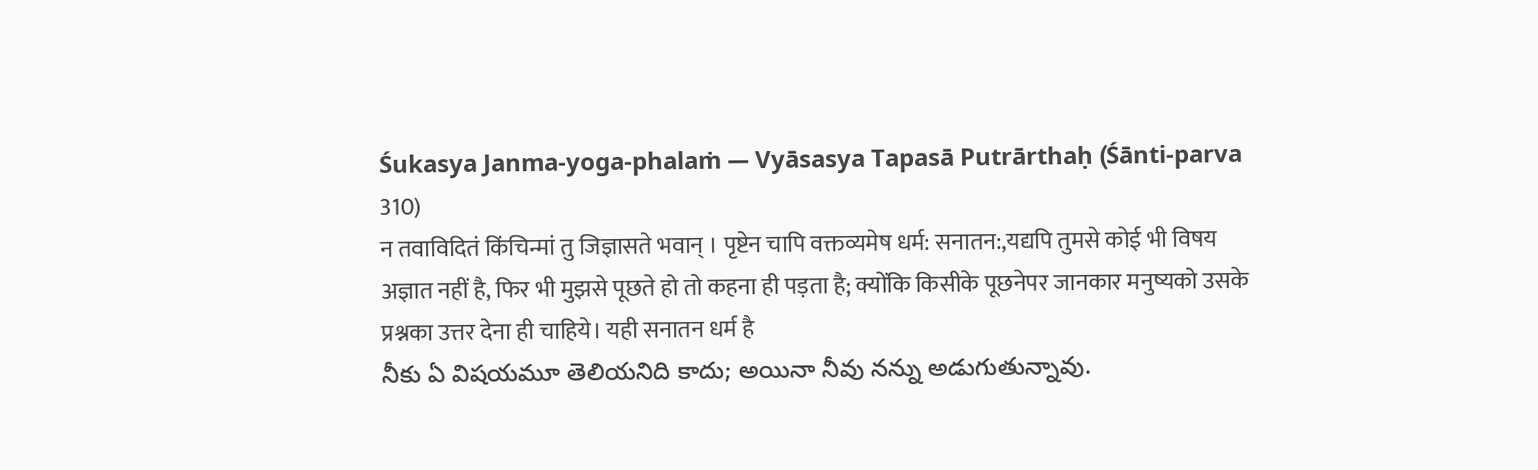Śukasya Janma-yoga-phalaṁ — Vyāsasya Tapasā Putrārthaḥ (Śānti-parva 310)
न तवाविदितं किंचिन्मां तु जिज्ञासते भवान् । पृष्टेन चापि वक्तव्यमेष धर्म: सनातन:,यद्यपि तुमसे कोई भी विषय अज्ञात नहीं है, फिर भी मुझसे पूछते हो तो कहना ही पड़ता है; क्योंकि किसीके पूछनेपर जानकार मनुष्यको उसके प्रश्नका उत्तर देना ही चाहिये। यही सनातन धर्म है
నీకు ఏ విషయమూ తెలియనిది కాదు; అయినా నీవు నన్ను అడుగుతున్నావు.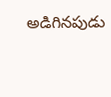అడిగినపుడు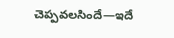చెప్పవలసిందే—ఇదే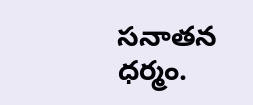సనాతన ధర్మం.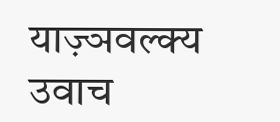याज़्ञवल्क्य उवाच